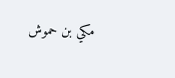مكي بن حموش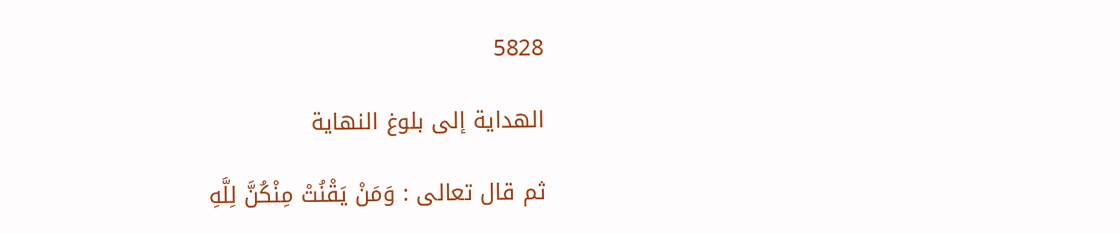5828

الهداية إلى بلوغ النهاية

ثم قال تعالى : وَمَنْ يَقْنُتْ مِنْكُنَّ لِلَّهِ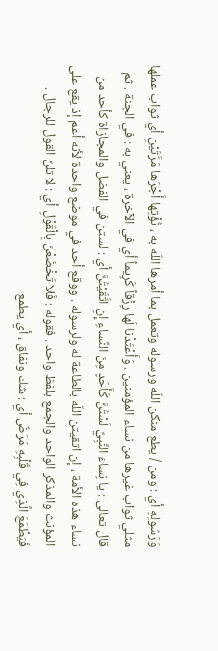وَرَسُولِهِ أي : ومن / يطع منكن اللّه ورسوله وتعمل بما أمرها اللّه به ، نُؤْتِها أَجْرَها مَرَّتَيْنِ أي ثواب عملها مثلي ثواب غيرها من نساء المؤمنين . وَأَعْتَدْنا لَها رِزْقاً كَرِيماً أي في الآخرة ، يعني به : في الجنة . ثم قال تعالى : يا نِساءَ النَّبِيِّ لَسْتُنَّ كَأَحَدٍ مِنَ النِّساءِ إِنِ اتَّقَيْتُنَّ أي : لستن في الفضل والمجازاة كأحد من نساء هذه الأمة ، إن اتقيتن اللّه بالطاعة له ولرسوله . ووقع أحد في موضع واحدة لأنه أعم إذ يقع على المؤنث والمذكر الواحد والجمع بلفظ واحد . فقوله : فَلا تَخْضَعْنَ بِالْقَوْلِ أي : لا تلنّ القول للرجال . فَيَطْمَعَ الَّذِي فِي قَلْبِهِ مَرَضٌ أي : شك ونفاق ، أي يطمع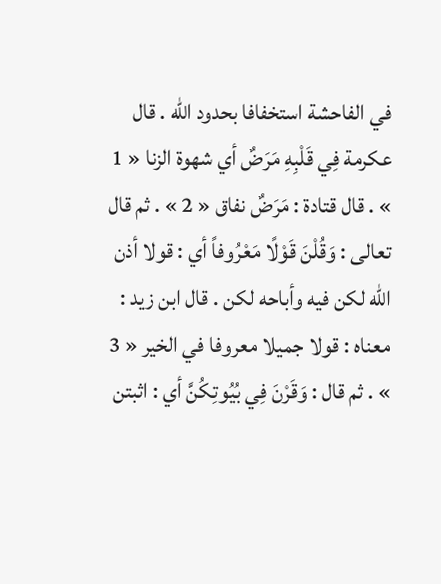في الفاحشة استخفافا بحدود اللّه . قال عكرمة فِي قَلْبِهِ مَرَضٌ أي شهوة الزنا « 1 » . قال قتادة : مَرَضٌ نفاق « 2 » . ثم قال تعالى : وَقُلْنَ قَوْلًا مَعْرُوفاً أي : قولا أذن اللّه لكن فيه وأباحه لكن . قال ابن زيد : معناه : قولا جميلا معروفا في الخير « 3 » . ثم قال : وَقَرْنَ فِي بُيُوتِكُنَّ أي : اثبتن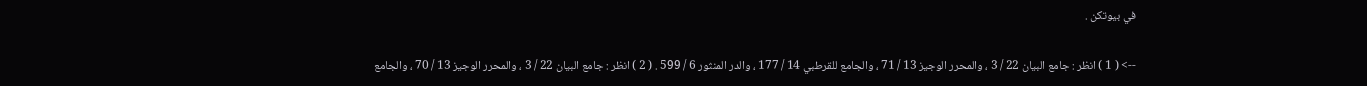في بيوتكن .

--> ( 1 ) انظر : جامع البيان 22 / 3 ، والمحرر الوجيز 13 / 71 ، والجامع للقرطبي 14 / 177 ، والدر المنثور 6 / 599 . ( 2 ) انظر : جامع البيان 22 / 3 ، والمحرر الوجيز 13 / 70 ، والجامع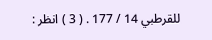للقرطبي 14 / 177 . ( 3 ) انظر :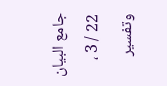جامع البيان 22 / 3 ، وتفسير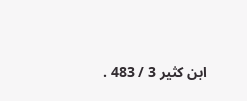ابن كثير 3 / 483 .